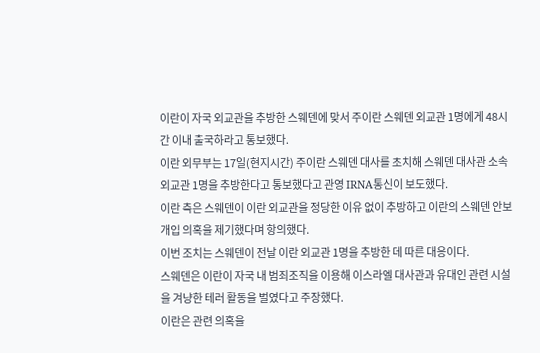이란이 자국 외교관을 추방한 스웨덴에 맞서 주이란 스웨덴 외교관 1명에게 48시간 이내 출국하라고 통보했다.
이란 외무부는 17일(현지시간) 주이란 스웨덴 대사를 초치해 스웨덴 대사관 소속 외교관 1명을 추방한다고 통보했다고 관영 IRNA통신이 보도했다.
이란 측은 스웨덴이 이란 외교관을 정당한 이유 없이 추방하고 이란의 스웨덴 안보 개입 의혹을 제기했다며 항의했다.
이번 조치는 스웨덴이 전날 이란 외교관 1명을 추방한 데 따른 대응이다.
스웨덴은 이란이 자국 내 범죄조직을 이용해 이스라엘 대사관과 유대인 관련 시설을 겨냥한 테러 활동을 벌였다고 주장했다.
이란은 관련 의혹을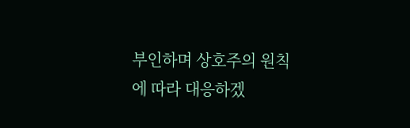부인하며 상호주의 원칙에 따라 대응하겠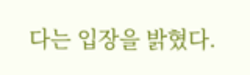다는 입장을 밝혔다.